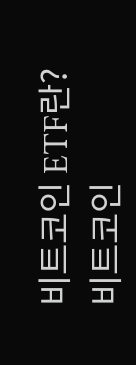비트코인 ETF란?
비트코인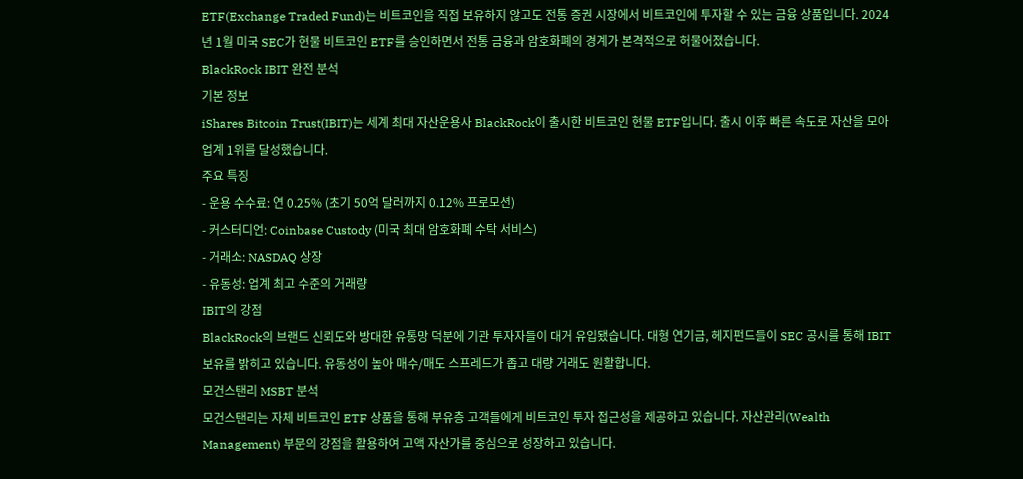ETF(Exchange Traded Fund)는 비트코인을 직접 보유하지 않고도 전통 증권 시장에서 비트코인에 투자할 수 있는 금융 상품입니다. 2024년 1월 미국 SEC가 현물 비트코인 ETF를 승인하면서 전통 금융과 암호화폐의 경계가 본격적으로 허물어졌습니다.
BlackRock IBIT 완전 분석
기본 정보
iShares Bitcoin Trust(IBIT)는 세계 최대 자산운용사 BlackRock이 출시한 비트코인 현물 ETF입니다. 출시 이후 빠른 속도로 자산을 모아 업계 1위를 달성했습니다.
주요 특징
- 운용 수수료: 연 0.25% (초기 50억 달러까지 0.12% 프로모션)
- 커스터디언: Coinbase Custody (미국 최대 암호화폐 수탁 서비스)
- 거래소: NASDAQ 상장
- 유동성: 업계 최고 수준의 거래량
IBIT의 강점
BlackRock의 브랜드 신뢰도와 방대한 유통망 덕분에 기관 투자자들이 대거 유입됐습니다. 대형 연기금, 헤지펀드들이 SEC 공시를 통해 IBIT 보유를 밝히고 있습니다. 유동성이 높아 매수/매도 스프레드가 좁고 대량 거래도 원활합니다.
모건스탠리 MSBT 분석
모건스탠리는 자체 비트코인 ETF 상품을 통해 부유층 고객들에게 비트코인 투자 접근성을 제공하고 있습니다. 자산관리(Wealth Management) 부문의 강점을 활용하여 고액 자산가를 중심으로 성장하고 있습니다.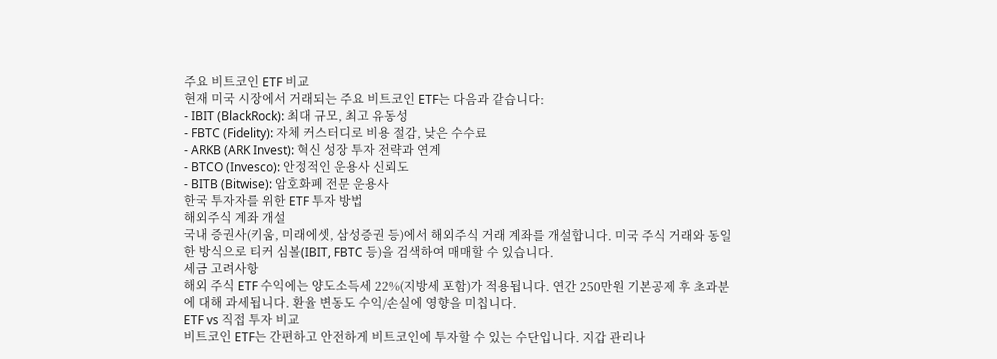주요 비트코인 ETF 비교
현재 미국 시장에서 거래되는 주요 비트코인 ETF는 다음과 같습니다:
- IBIT (BlackRock): 최대 규모, 최고 유동성
- FBTC (Fidelity): 자체 커스터디로 비용 절감, 낮은 수수료
- ARKB (ARK Invest): 혁신 성장 투자 전략과 연계
- BTCO (Invesco): 안정적인 운용사 신뢰도
- BITB (Bitwise): 암호화폐 전문 운용사
한국 투자자를 위한 ETF 투자 방법
해외주식 계좌 개설
국내 증권사(키움, 미래에셋, 삼성증권 등)에서 해외주식 거래 계좌를 개설합니다. 미국 주식 거래와 동일한 방식으로 티커 심볼(IBIT, FBTC 등)을 검색하여 매매할 수 있습니다.
세금 고려사항
해외 주식 ETF 수익에는 양도소득세 22%(지방세 포함)가 적용됩니다. 연간 250만원 기본공제 후 초과분에 대해 과세됩니다. 환율 변동도 수익/손실에 영향을 미칩니다.
ETF vs 직접 투자 비교
비트코인 ETF는 간편하고 안전하게 비트코인에 투자할 수 있는 수단입니다. 지갑 관리나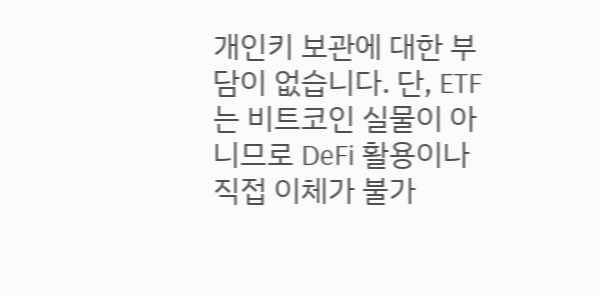개인키 보관에 대한 부담이 없습니다. 단, ETF는 비트코인 실물이 아니므로 DeFi 활용이나 직접 이체가 불가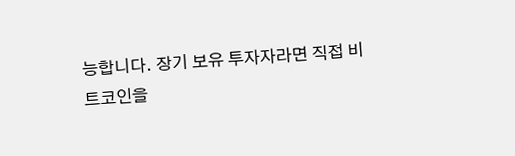능합니다. 장기 보유 투자자라면 직접 비트코인을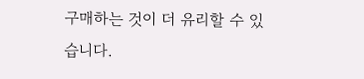구매하는 것이 더 유리할 수 있습니다.